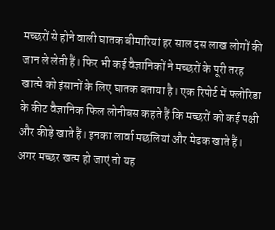मच्छरों से होने वाली घातक बीमारियां हर साल दस लाख लोगों की जान ले लेती हैं। फिर भी कई वैज्ञानिकों ने मच्छरों के पूरी तरह खात्मे को इंसानों के लिए घातक बताया है। एक रिपोर्ट में फ्लोरिडा के कीट वैज्ञानिक फिल लोनीबस कहते हैं कि मच्छरों को कई पक्षी और कीड़े खाते हैं। इनका लार्वा मछलियां और मेढक खाते हैं। अगर मच्छर खत्म हो जाएं तो यह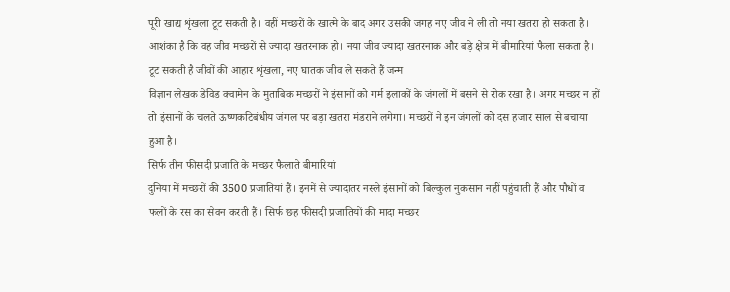पूरी खाद्य शृंखला टूट सकती है। वहीं मच्छरों के खात्मे के बाद अगर उसकी जगह नए जीव ने ली तो नया खतरा हो सकता है। आशंका है कि वह जीव मच्छरों से ज्यादा खतरनाक हो। नया जीव ज्यादा खतरनाक और बड़े क्षेत्र में बीमारियां फैला सकता है।
टूट सकती है जीवों की आहार शृंखला, नए घातक जीव ले सकते हैं जन्म
विज्ञान लेखक डेविड क्वामेन के मुताबिक मच्छरों ने इंसानों को गर्म इलाकों के जंगलों में बसने से रोक रखा है। अगर मच्छर न हों तो इंसानों के चलते ऊष्णकटिबंधीय जंगल पर बड़ा खतरा मंडराने लगेगा। मच्छरों ने इन जंगलों को दस हजार साल से बचाया हुआ है।
सिर्फ तीन फीसदी प्रजाति के मच्छर फैलाते बीमारियां
दुनिया में मच्छरों की 3500 प्रजातियां हैं। इनमें से ज्यादातर नस्ले इंसानों को बिल्कुल नुकसान नहीं पहुंचाती हैं और पौधों व फलों के रस का सेवन करती हैं। सिर्फ छह फीसदी प्रजातियों की मादा मच्छर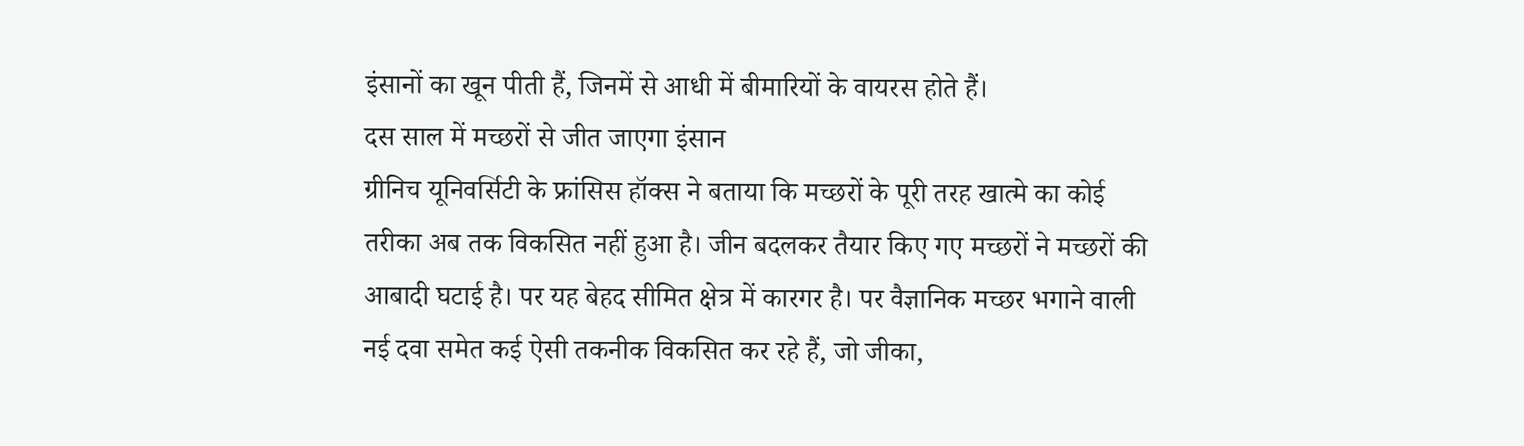इंसानों का खून पीती हैं, जिनमें से आधी में बीमारियों के वायरस होते हैं।
दस साल में मच्छरों से जीत जाएगा इंसान
ग्रीनिच यूनिवर्सिटी के फ्रांसिस हॉक्स ने बताया कि मच्छरों के पूरी तरह खात्मे का कोई तरीका अब तक विकसित नहीं हुआ है। जीन बदलकर तैयार किए गए मच्छरों ने मच्छरों की आबादी घटाई है। पर यह बेहद सीमित क्षेत्र में कारगर है। पर वैज्ञानिक मच्छर भगाने वाली नई दवा समेत कई ऐसी तकनीक विकसित कर रहे हैं, जो जीका,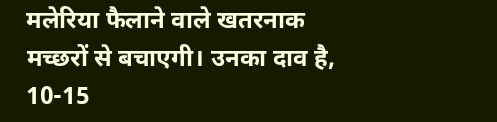मलेरिया फैलाने वाले खतरनाक मच्छरों से बचाएगी। उनका दाव है, 10-15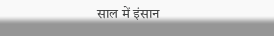साल में इंसान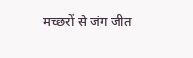मच्छरों से जंग जीत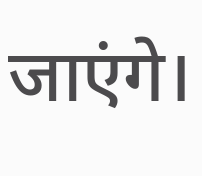जाएंगे।